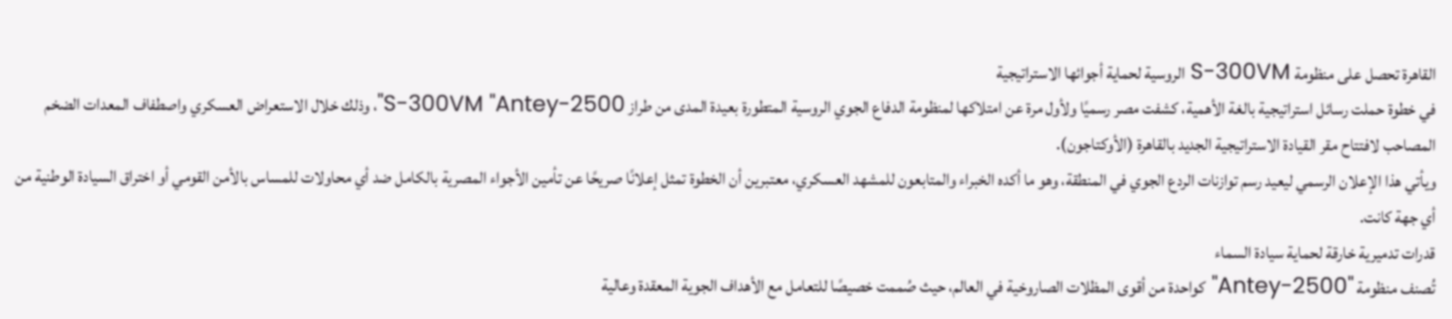القاهرة تحصل على منظومة S-300VM الروسية لحماية أجوائها الاستراتيجية
في خطوة حملت رسائل استراتيجية بالغة الأهمية، كشفت مصر رسميًا ولأول مرة عن امتلاكها لمنظومة الدفاع الجوي الروسية المتطورة بعيدة المدى من طراز S-300VM "Antey-2500"، وذلك خلال الاستعراض العسكري واصطفاف المعدات الضخم المصاحب لافتتاح مقر القيادة الاستراتيجية الجديد بالقاهرة (الأوكتاجون).
ويأتي هذا الإعلان الرسمي ليعيد رسم توازنات الردع الجوي في المنطقة، وهو ما أكده الخبراء والمتابعون للمشهد العسكري، معتبرين أن الخطوة تمثل إعلانًا صريحًا عن تأمين الأجواء المصرية بالكامل ضد أي محاولات للمساس بالأمن القومي أو اختراق السيادة الوطنية من أي جهة كانت.
قدرات تدميرية خارقة لحماية سيادة السماء
تُصنف منظومة "Antey-2500" كواحدة من أقوى المظلات الصاروخية في العالم، حيث صُممت خصيصًا للتعامل مع الأهداف الجوية المعقدة وعالية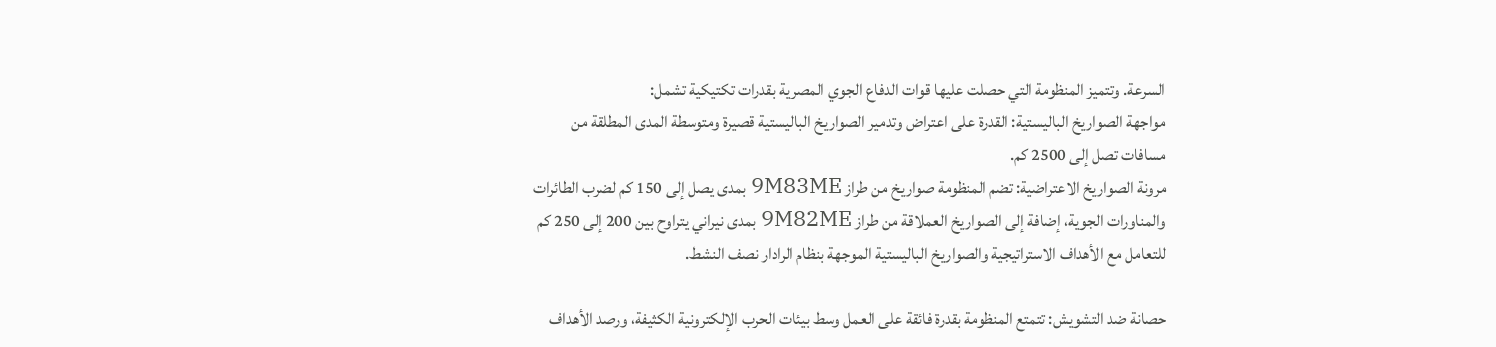السرعة. وتتميز المنظومة التي حصلت عليها قوات الدفاع الجوي المصرية بقدرات تكتيكية تشمل:
مواجهة الصواريخ الباليستية: القدرة على اعتراض وتدمير الصواريخ الباليستية قصيرة ومتوسطة المدى المطلقة من مسافات تصل إلى 2500 كم.
مرونة الصواريخ الاعتراضية: تضم المنظومة صواريخ من طراز 9M83ME بمدى يصل إلى 150 كم لضرب الطائرات والمناورات الجوية، إضافة إلى الصواريخ العملاقة من طراز 9M82ME بمدى نيراني يتراوح بين 200 إلى 250 كم للتعامل مع الأهداف الاستراتيجية والصواريخ الباليستية الموجهة بنظام الرادار نصف النشط.

حصانة ضد التشويش: تتمتع المنظومة بقدرة فائقة على العمل وسط بيئات الحرب الإلكترونية الكثيفة، ورصد الأهداف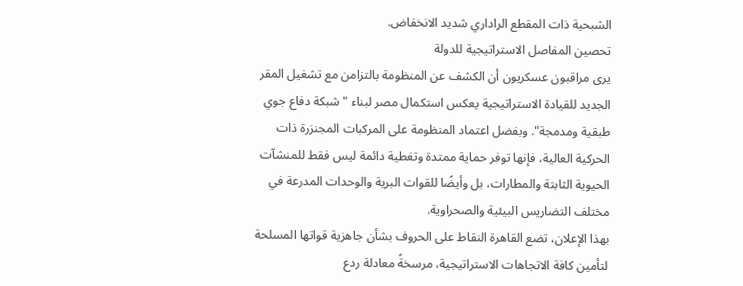الشبحية ذات المقطع الراداري شديد الانخفاض.
تحصين المفاصل الاستراتيجية للدولة
يرى مراقبون عسكريون أن الكشف عن المنظومة بالتزامن مع تشغيل المقر الجديد للقيادة الاستراتيجية يعكس استكمال مصر لبناء "شبكة دفاع جوي طبقية ومدمجة". وبفضل اعتماد المنظومة على المركبات المجنزرة ذات الحركية العالية، فإنها توفر حماية ممتدة وتغطية دائمة ليس فقط للمنشآت الحيوية الثابتة والمطارات، بل وأيضًا للقوات البرية والوحدات المدرعة في مختلف التضاريس البيئية والصحراوية.
بهذا الإعلان، تضع القاهرة النقاط على الحروف بشأن جاهزية قواتها المسلحة لتأمين كافة الاتجاهات الاستراتيجية، مرسخةً معادلة ردع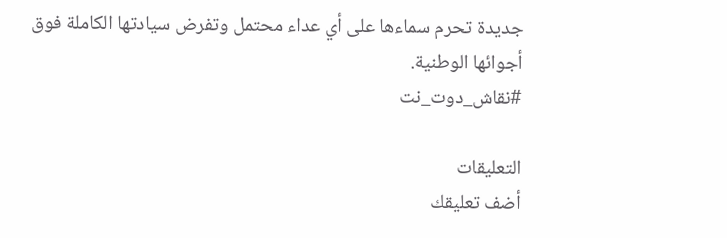جديدة تحرم سماءها على أي عداء محتمل وتفرض سيادتها الكاملة فوق أجوائها الوطنية.
#نقاش_دوت_نت

التعليقات
أضف تعليقك